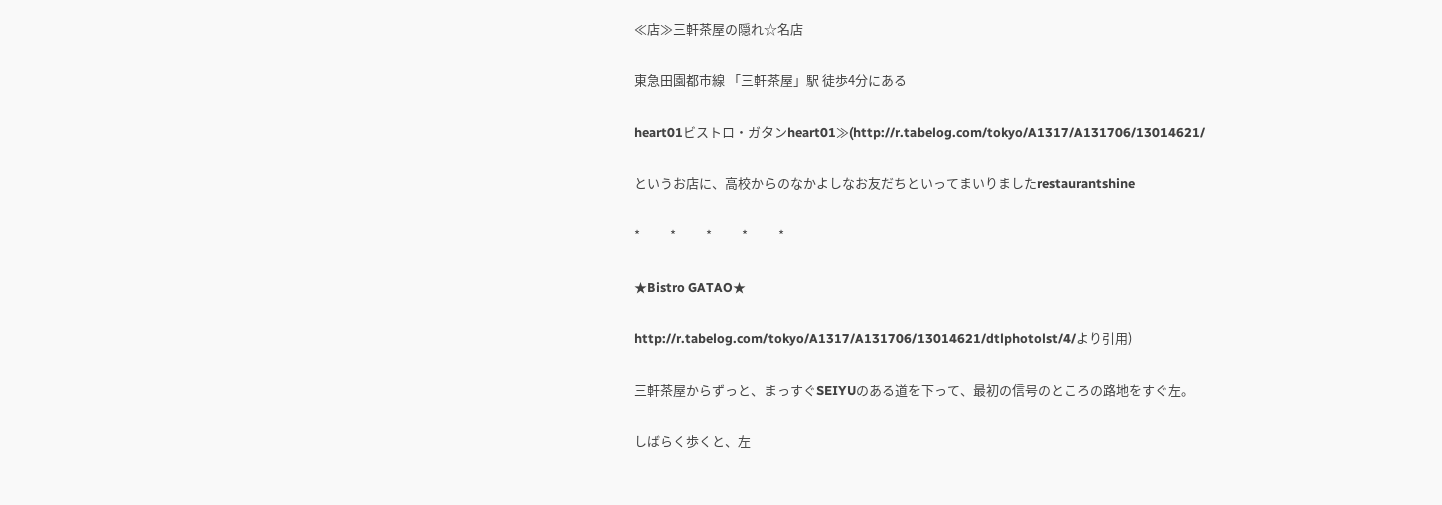≪店≫三軒茶屋の隠れ☆名店

東急田園都市線 「三軒茶屋」駅 徒歩4分にある

heart01ビストロ・ガタンheart01≫(http://r.tabelog.com/tokyo/A1317/A131706/13014621/

というお店に、高校からのなかよしなお友だちといってまいりましたrestaurantshine

*          *          *          *          *

★Bistro GATAO★

http://r.tabelog.com/tokyo/A1317/A131706/13014621/dtlphotolst/4/より引用)

三軒茶屋からずっと、まっすぐSEIYUのある道を下って、最初の信号のところの路地をすぐ左。

しばらく歩くと、左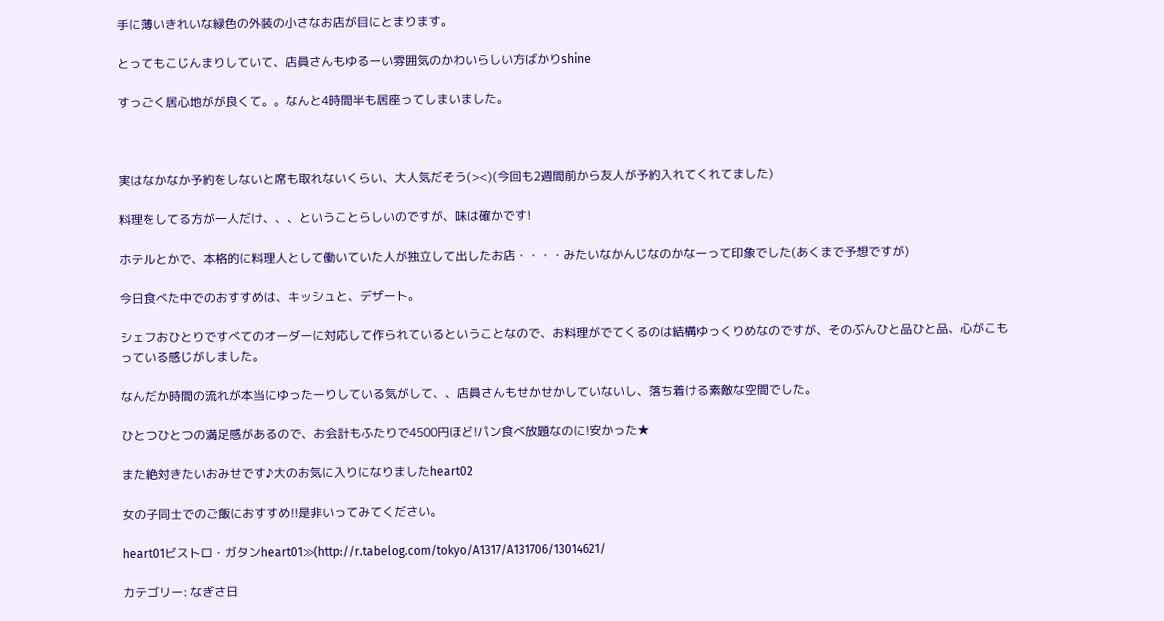手に薄いきれいな緑色の外装の小さなお店が目にとまります。

とってもこじんまりしていて、店員さんもゆるーい雰囲気のかわいらしい方ばかりshine

すっごく居心地がが良くて。。なんと4時間半も居座ってしまいました。



実はなかなか予約をしないと席も取れないくらい、大人気だそう(><)(今回も2週間前から友人が予約入れてくれてました)

料理をしてる方が一人だけ、、、ということらしいのですが、味は確かです!

ホテルとかで、本格的に料理人として働いていた人が独立して出したお店・・・・みたいなかんじなのかなーって印象でした(あくまで予想ですが)

今日食べた中でのおすすめは、キッシュと、デザート。

シェフおひとりですべてのオーダーに対応して作られているということなので、お料理がでてくるのは結構ゆっくりめなのですが、そのぶんひと品ひと品、心がこもっている感じがしました。

なんだか時間の流れが本当にゆったーりしている気がして、、店員さんもせかせかしていないし、落ち着ける素敵な空間でした。

ひとつひとつの満足感があるので、お会計もふたりで4500円ほど!パン食べ放題なのに!安かった★

また絶対きたいおみせです♪大のお気に入りになりましたheart02

女の子同士でのご飯におすすめ!!是非いってみてください。

heart01ビストロ・ガタンheart01≫(http://r.tabelog.com/tokyo/A1317/A131706/13014621/

カテゴリー: なぎさ日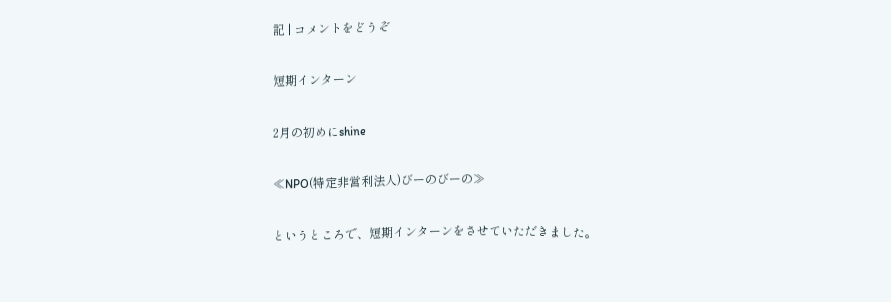記 | コメントをどうぞ

短期インターン

2月の初めにshine

≪NPO(特定非営利法人)びーのびーの≫

というところで、短期インターンをさせていただきました。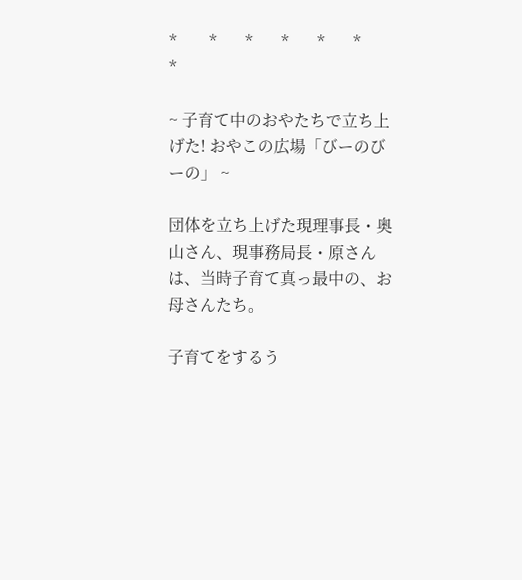*        *       *       *       *       *       *

~ 子育て中のおやたちで立ち上げた! おやこの広場「びーのびーの」 ~

団体を立ち上げた現理事長・奥山さん、現事務局長・原さんは、当時子育て真っ最中の、お母さんたち。

子育てをするう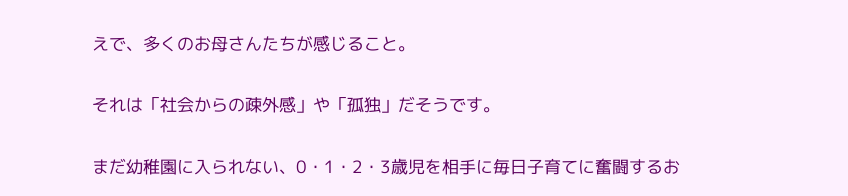えで、多くのお母さんたちが感じること。

それは「社会からの疎外感」や「孤独」だそうです。

まだ幼稚園に入られない、0・1・2・3歳児を相手に毎日子育てに奮闘するお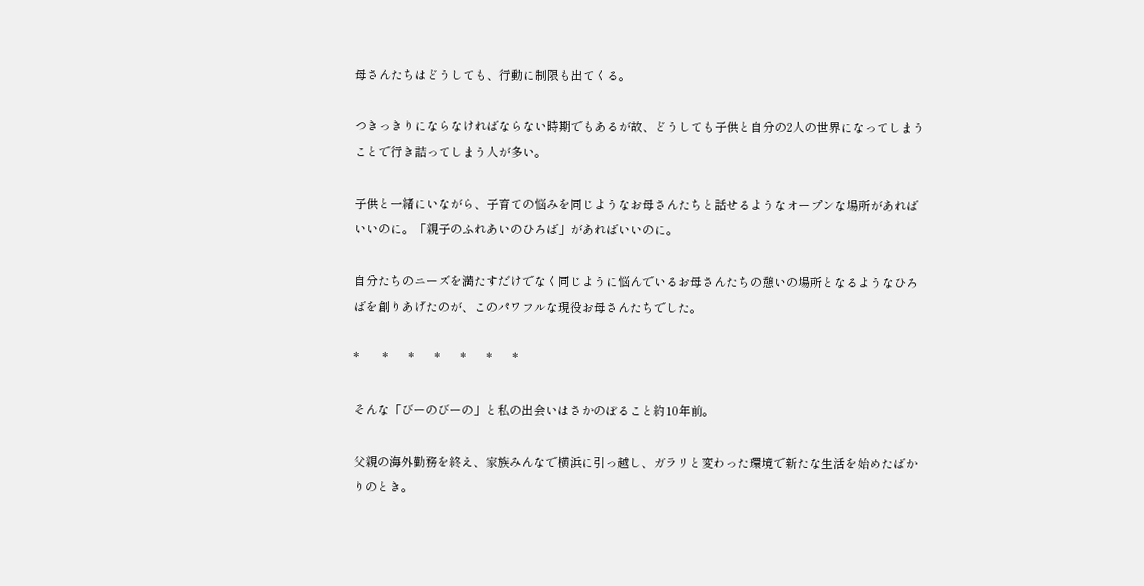母さんたちはどうしても、行動に制限も出てくる。

つきっきりにならなければならない時期でもあるが故、どうしても子供と自分の2人の世界になってしまうことで行き詰ってしまう人が多い。

子供と一緒にいながら、子育ての悩みを同じようなお母さんたちと話せるようなオープンな場所があればいいのに。「親子のふれあいのひろば」があればいいのに。

自分たちのニーズを満たすだけでなく同じように悩んでいるお母さんたちの憩いの場所となるようなひろばを創りあげたのが、このパワフルな現役お母さんたちでした。

*        *       *       *       *       *       *

そんな「びーのびーの」と私の出会いはさかのぼること約10年前。

父親の海外勤務を終え、家族みんなで横浜に引っ越し、ガラリと変わった環境で新たな生活を始めたばかりのとき。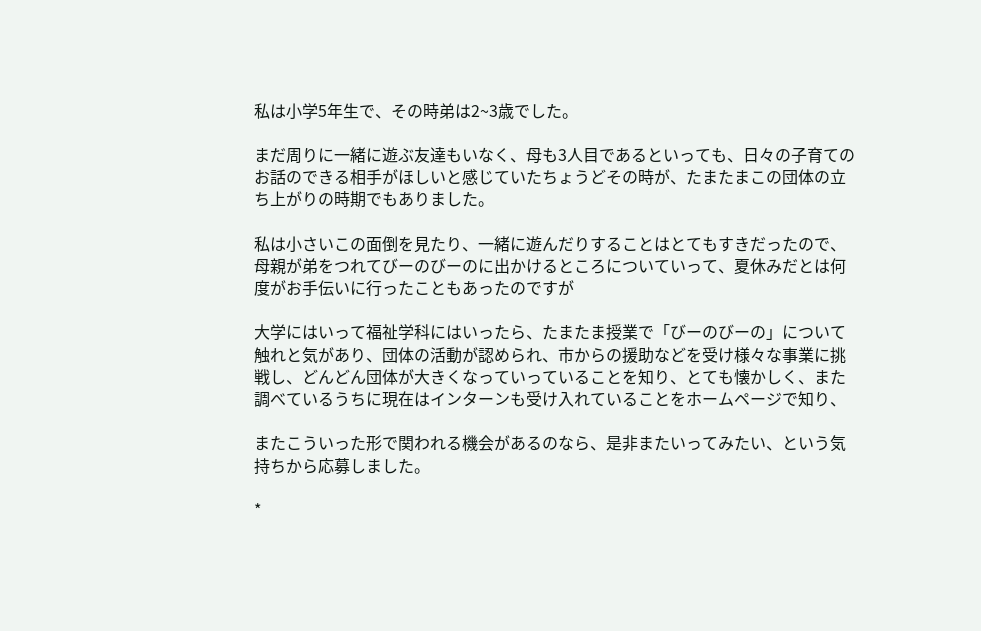私は小学5年生で、その時弟は2~3歳でした。

まだ周りに一緒に遊ぶ友達もいなく、母も3人目であるといっても、日々の子育てのお話のできる相手がほしいと感じていたちょうどその時が、たまたまこの団体の立ち上がりの時期でもありました。

私は小さいこの面倒を見たり、一緒に遊んだりすることはとてもすきだったので、母親が弟をつれてびーのびーのに出かけるところについていって、夏休みだとは何度がお手伝いに行ったこともあったのですが

大学にはいって福祉学科にはいったら、たまたま授業で「びーのびーの」について触れと気があり、団体の活動が認められ、市からの援助などを受け様々な事業に挑戦し、どんどん団体が大きくなっていっていることを知り、とても懐かしく、また調べているうちに現在はインターンも受け入れていることをホームページで知り、

またこういった形で関われる機会があるのなら、是非またいってみたい、という気持ちから応募しました。

*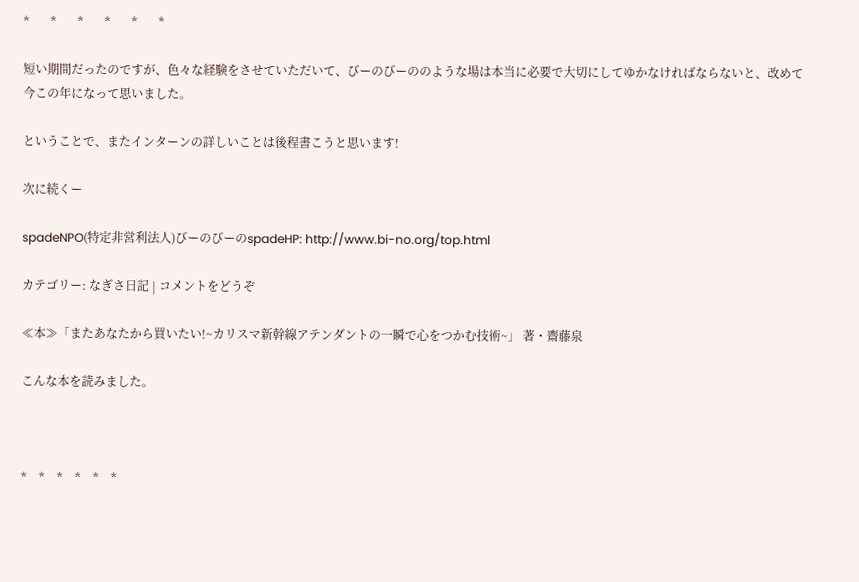*       *       *       *       *       *

短い期間だったのですが、色々な経験をさせていただいて、びーのびーののような場は本当に必要で大切にしてゆかなければならないと、改めて今この年になって思いました。

ということで、またインターンの詳しいことは後程書こうと思います!

次に続くー

spadeNPO(特定非営利法人)びーのびーのspadeHP: http://www.bi-no.org/top.html

カテゴリー: なぎさ日記 | コメントをどうぞ

≪本≫「またあなたから買いたい!~カリスマ新幹線アテンダントの一瞬で心をつかむ技術~」 著・齋藤泉

こんな本を読みました。



*    *    *    *    *    *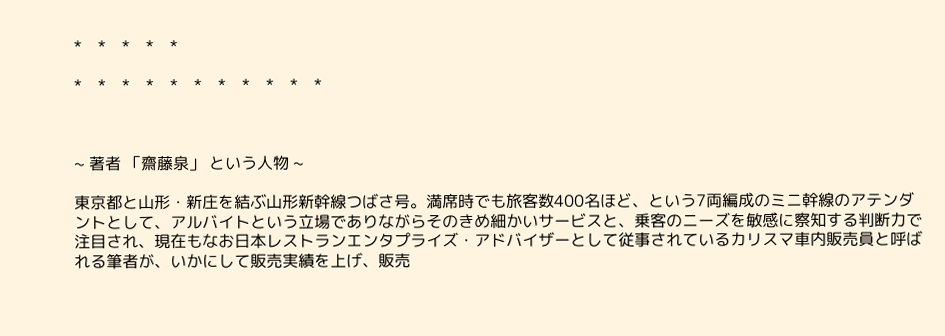*    *    *    *    *

*    *    *    *    *    *    *    *    *    *    *



~ 著者 「齋藤泉」 という人物 ~

東京都と山形・新庄を結ぶ山形新幹線つばさ号。満席時でも旅客数400名ほど、という7両編成のミニ幹線のアテンダントとして、アルバイトという立場でありながらそのきめ細かいサービスと、乗客のニーズを敏感に察知する判断力で注目され、現在もなお日本レストランエンタプライズ・アドバイザーとして従事されているカリスマ車内販売員と呼ばれる筆者が、いかにして販売実績を上げ、販売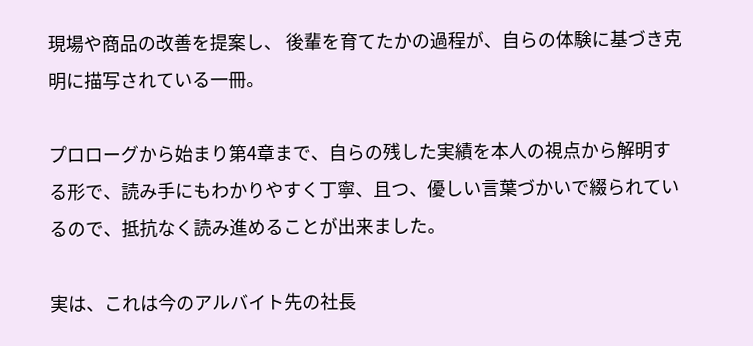現場や商品の改善を提案し、 後輩を育てたかの過程が、自らの体験に基づき克明に描写されている一冊。

プロローグから始まり第4章まで、自らの残した実績を本人の視点から解明する形で、読み手にもわかりやすく丁寧、且つ、優しい言葉づかいで綴られているので、抵抗なく読み進めることが出来ました。

実は、これは今のアルバイト先の社長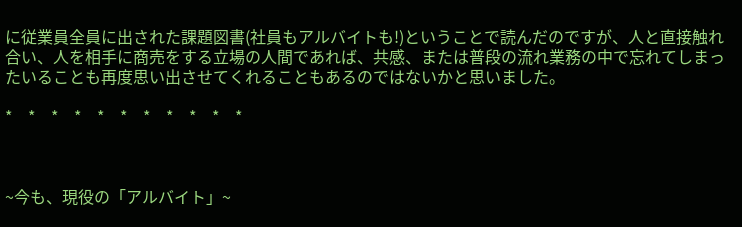に従業員全員に出された課題図書(社員もアルバイトも!)ということで読んだのですが、人と直接触れ合い、人を相手に商売をする立場の人間であれば、共感、または普段の流れ業務の中で忘れてしまったいることも再度思い出させてくれることもあるのではないかと思いました。

*    *    *    *    *    *    *    *    *    *    *



~今も、現役の「アルバイト」~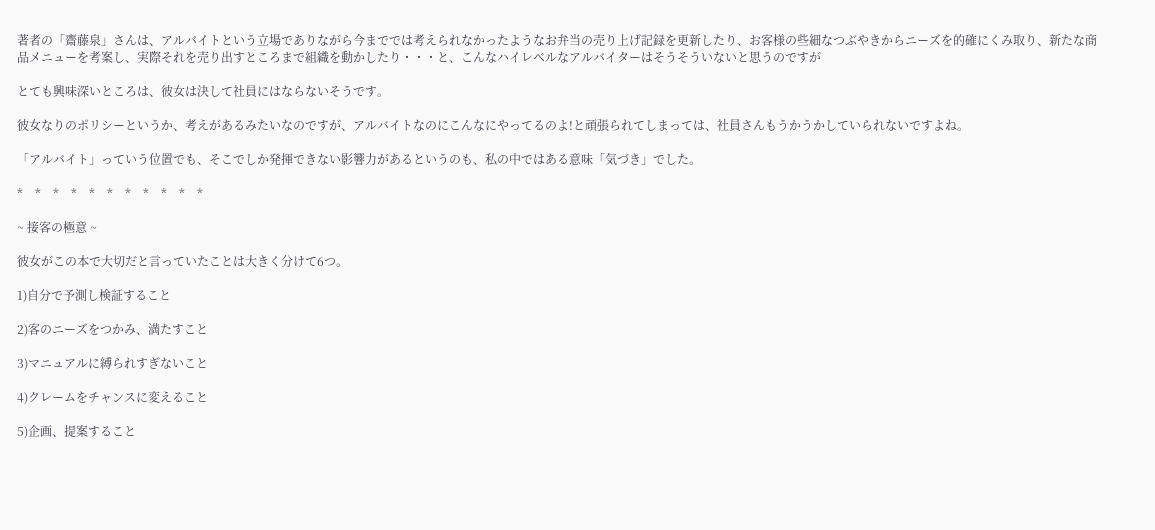著者の「齋藤泉」さんは、アルバイトという立場でありながら今まででは考えられなかったようなお弁当の売り上げ記録を更新したり、お客様の些細なつぶやきからニーズを的確にくみ取り、新たな商品メニューを考案し、実際それを売り出すところまで組織を動かしたり・・・と、こんなハイレベルなアルバイターはそうそういないと思うのですが

とても興味深いところは、彼女は決して社員にはならないそうです。

彼女なりのポリシーというか、考えがあるみたいなのですが、アルバイトなのにこんなにやってるのよ!と頑張られてしまっては、社員さんもうかうかしていられないですよね。

「アルバイト」っていう位置でも、そこでしか発揮できない影響力があるというのも、私の中ではある意味「気づき」でした。

*    *    *    *    *    *    *    *    *    *    *

~ 接客の極意 ~

彼女がこの本で大切だと言っていたことは大きく分けて6つ。

1)自分で予測し検証すること

2)客のニーズをつかみ、満たすこと

3)マニュアルに縛られすぎないこと

4)クレームをチャンスに変えること

5)企画、提案すること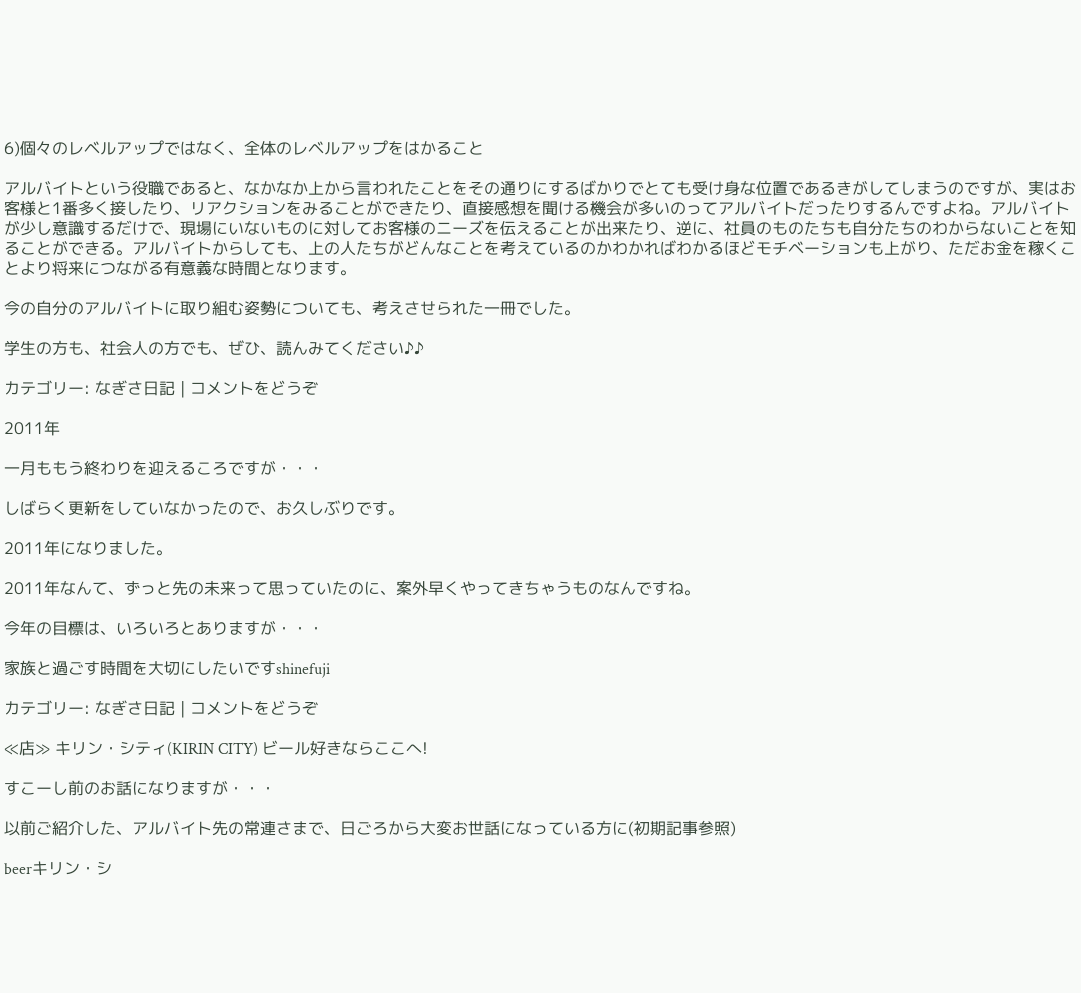6)個々のレベルアップではなく、全体のレベルアップをはかること

アルバイトという役職であると、なかなか上から言われたことをその通りにするばかりでとても受け身な位置であるきがしてしまうのですが、実はお客様と1番多く接したり、リアクションをみることができたり、直接感想を聞ける機会が多いのってアルバイトだったりするんですよね。アルバイトが少し意識するだけで、現場にいないものに対してお客様のニーズを伝えることが出来たり、逆に、社員のものたちも自分たちのわからないことを知ることができる。アルバイトからしても、上の人たちがどんなことを考えているのかわかればわかるほどモチベーションも上がり、ただお金を稼くことより将来につながる有意義な時間となります。

今の自分のアルバイトに取り組む姿勢についても、考えさせられた一冊でした。

学生の方も、社会人の方でも、ぜひ、読んみてください♪♪

カテゴリー: なぎさ日記 | コメントをどうぞ

2011年

一月ももう終わりを迎えるころですが・・・

しばらく更新をしていなかったので、お久しぶりです。

2011年になりました。

2011年なんて、ずっと先の未来って思っていたのに、案外早くやってきちゃうものなんですね。

今年の目標は、いろいろとありますが・・・

家族と過ごす時間を大切にしたいですshinefuji

カテゴリー: なぎさ日記 | コメントをどうぞ

≪店≫ キリン・シティ(KIRIN CITY) ビール好きならここへ!

すこーし前のお話になりますが・・・

以前ご紹介した、アルバイト先の常連さまで、日ごろから大変お世話になっている方に(初期記事参照)

beerキリン・シ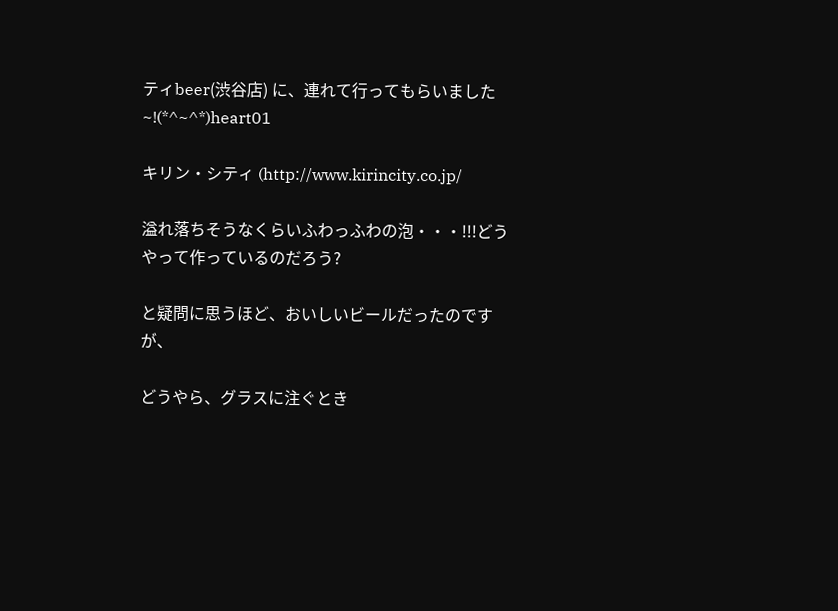ティbeer(渋谷店) に、連れて行ってもらいました~!(*^~^*)heart01

キリン・シティ (http://www.kirincity.co.jp/

溢れ落ちそうなくらいふわっふわの泡・・・!!!どうやって作っているのだろう?

と疑問に思うほど、おいしいビールだったのですが、

どうやら、グラスに注ぐとき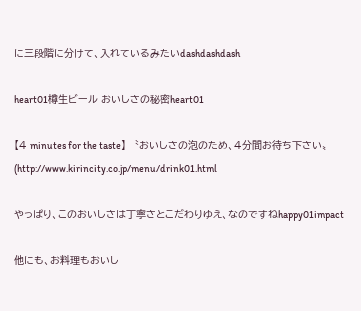に三段階に分けて、入れているみたいdashdashdash

heart01樽生ビール おいしさの秘密heart01

【4 minutes for the taste】 〝おいしさの泡のため、4分間お待ち下さい〟(http://www.kirincity.co.jp/menu/drink01.html

やっぱり、このおいしさは丁寧さとこだわりゆえ、なのですねhappy01impact

他にも、お料理もおいし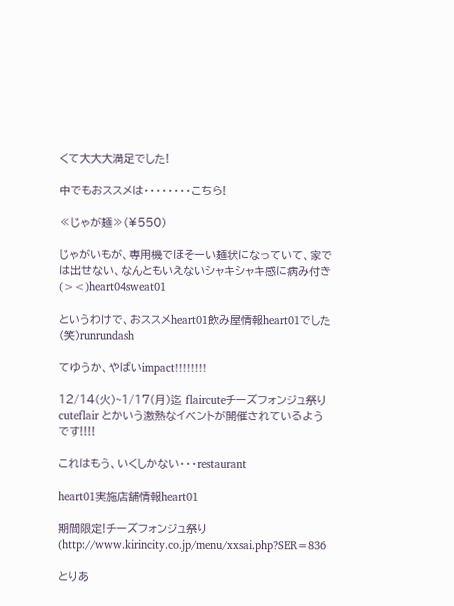くて大大大満足でした!

中でもおススメは・・・・・・・・こちら!

≪じゃが麺≫(¥550)

じゃがいもが、専用機でほそーい麺状になっていて、家では出せない、なんともいえないシャキシャキ感に病み付き(><)heart04sweat01

というわけで、おススメheart01飲み屋情報heart01でした(笑)runrundash

てゆうか、やばいimpact!!!!!!!!

12/14(火)~1/17(月)迄 flaircuteチーズフォンジュ祭りcuteflair とかいう激熱なイベントが開催されているようです!!!!

これはもう、いくしかない・・・restaurant

heart01実施店舗情報heart01

期間限定!チーズフォンジュ祭り(http://www.kirincity.co.jp/menu/xxsai.php?SER=836

とりあ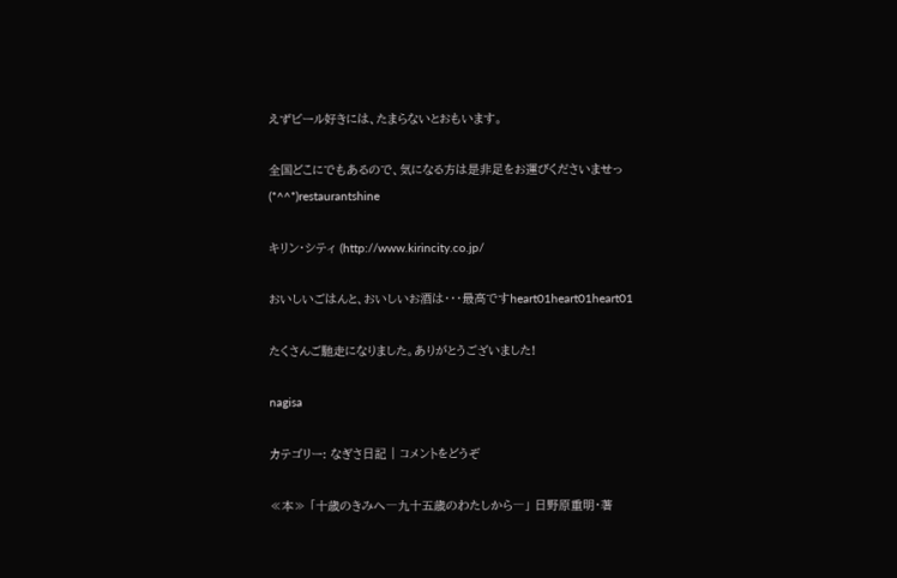えずビール好きには、たまらないとおもいます。

全国どこにでもあるので、気になる方は是非足をお運びくださいませっ(*^^*)restaurantshine

キリン・シティ (http://www.kirincity.co.jp/

おいしいごはんと、おいしいお酒は・・・最高ですheart01heart01heart01

たくさんご馳走になりました。ありがとうございました!

nagisa

カテゴリー: なぎさ日記 | コメントをどうぞ

≪本≫ 「十歳のきみへ―九十五歳のわたしから―」 日野原重明・著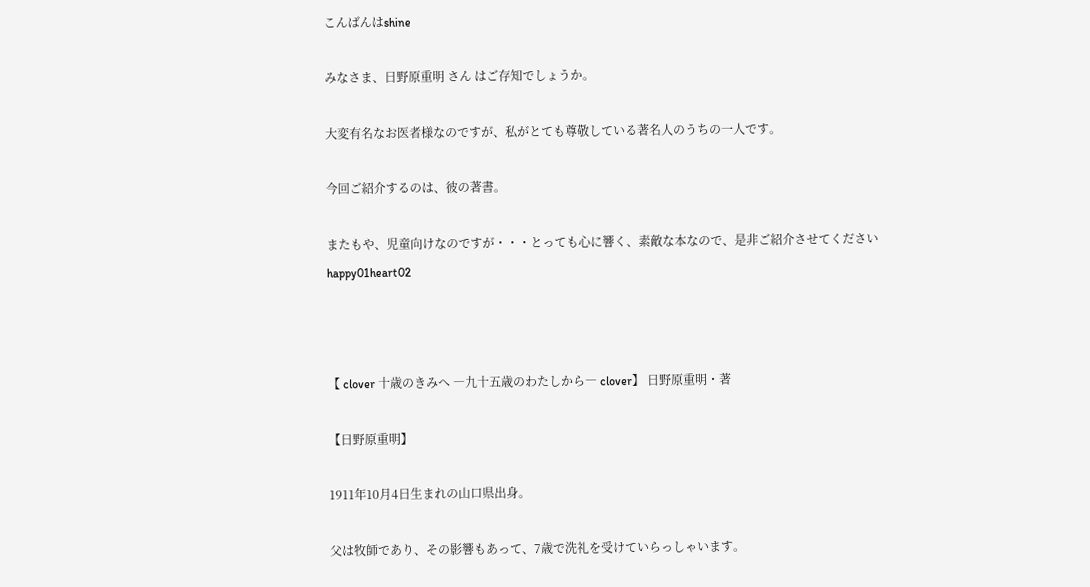こんばんはshine

みなさま、日野原重明 さん はご存知でしょうか。

大変有名なお医者様なのですが、私がとても尊敬している著名人のうちの一人です。

今回ご紹介するのは、彼の著書。

またもや、児童向けなのですが・・・とっても心に響く、素敵な本なので、是非ご紹介させてくださいhappy01heart02



【 clover 十歳のきみへ ―九十五歳のわたしから― clover】 日野原重明・著

【日野原重明】

1911年10月4日生まれの山口県出身。

父は牧師であり、その影響もあって、7歳で洗礼を受けていらっしゃいます。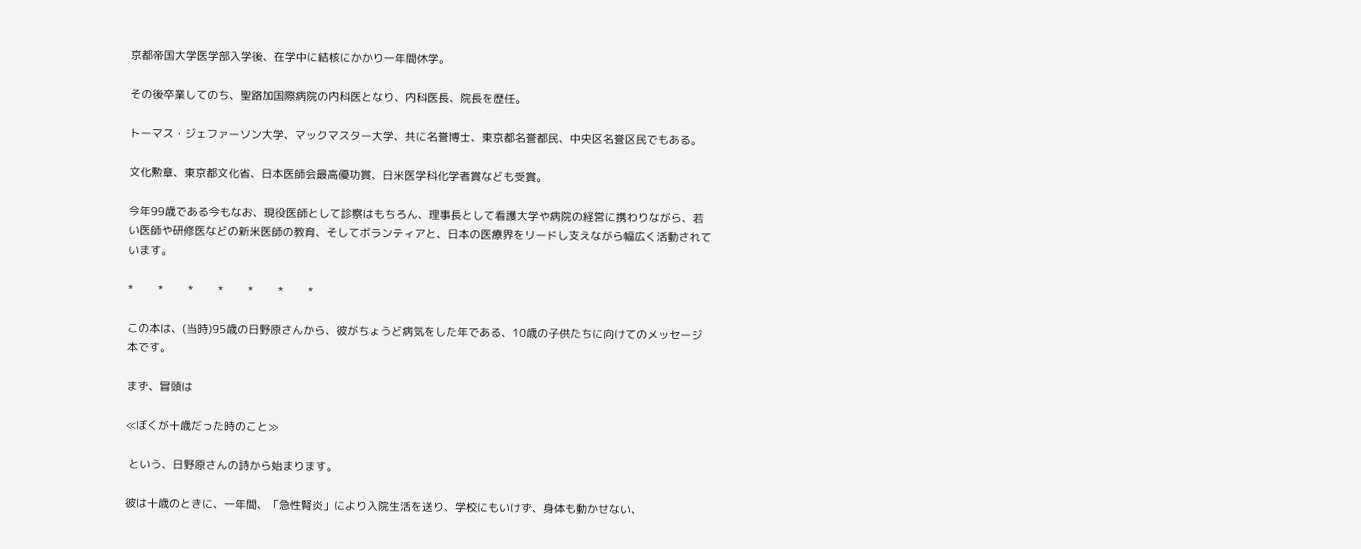京都帝国大学医学部入学後、在学中に結核にかかり一年間休学。

その後卒業してのち、聖路加国際病院の内科医となり、内科医長、院長を歴任。

トーマス・ジェファーソン大学、マックマスター大学、共に名誉博士、東京都名誉都民、中央区名誉区民でもある。

文化勲章、東京都文化省、日本医師会最高優功賞、日米医学科化学者賞なども受賞。

今年99歳である今もなお、現役医師として診察はもちろん、理事長として看護大学や病院の経営に携わりながら、若い医師や研修医などの新米医師の教育、そしてボランティアと、日本の医療界をリードし支えながら幅広く活動されています。

*        *        *        *        *        *        *

この本は、(当時)95歳の日野原さんから、彼がちょうど病気をした年である、10歳の子供たちに向けてのメッセージ本です。

まず、冒頭は

≪ぼくが十歳だった時のこと≫

 という、日野原さんの詩から始まります。

彼は十歳のときに、一年間、「急性腎炎」により入院生活を送り、学校にもいけず、身体も動かせない、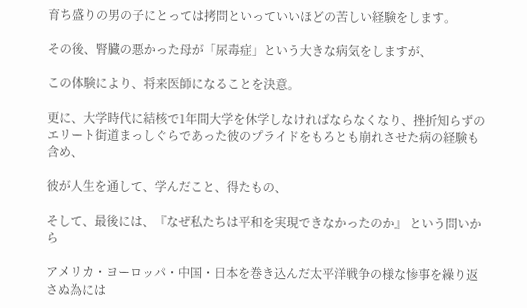育ち盛りの男の子にとっては拷問といっていいほどの苦しい経験をします。

その後、腎臓の悪かった母が「尿毒症」という大きな病気をしますが、

この体験により、将来医師になることを決意。

更に、大学時代に結核で1年間大学を休学しなければならなくなり、挫折知らずのエリート街道まっしぐらであった彼のプライドをもろとも崩れさせた病の経験も含め、

彼が人生を通して、学んだこと、得たもの、

そして、最後には、『なぜ私たちは平和を実現できなかったのか』 という問いから

アメリカ・ヨーロッパ・中国・日本を巻き込んだ太平洋戦争の様な惨事を繰り返さぬ為には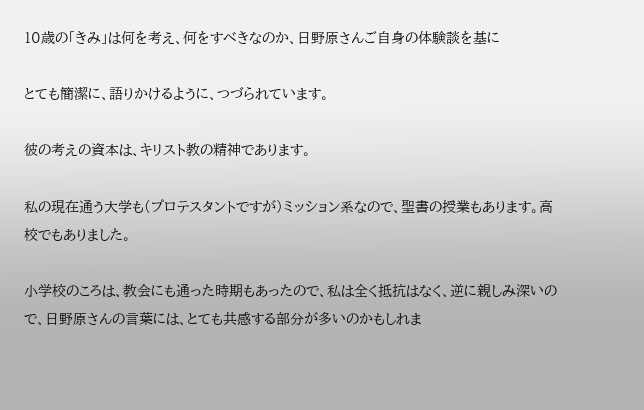10歳の「きみ」は何を考え、何をすべきなのか、日野原さんご自身の体験談を基に

とても簡潔に、語りかけるように、つづられています。

彼の考えの資本は、キリスト教の精神であります。

私の現在通う大学も(プロテスタントですが)ミッション系なので、聖書の授業もあります。高校でもありました。

小学校のころは、教会にも通った時期もあったので、私は全く抵抗はなく、逆に親しみ深いので、日野原さんの言葉には、とても共感する部分が多いのかもしれま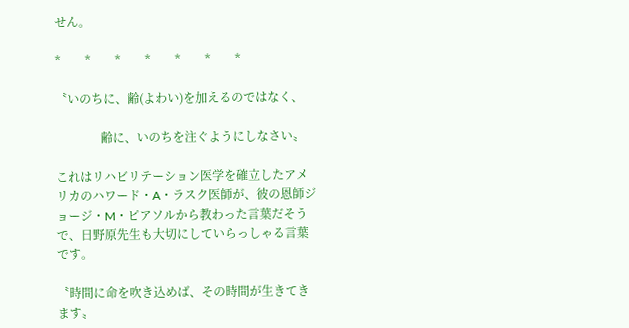せん。

*        *        *        *        *        *        *

〝いのちに、齢(よわい)を加えるのではなく、

               齢に、いのちを注ぐようにしなさい〟

これはリハビリテーション医学を確立したアメリカのハワード・A・ラスク医師が、彼の恩師ジョージ・M・ピアソルから教わった言葉だそうで、日野原先生も大切にしていらっしゃる言葉です。

〝時間に命を吹き込めば、その時間が生きてきます〟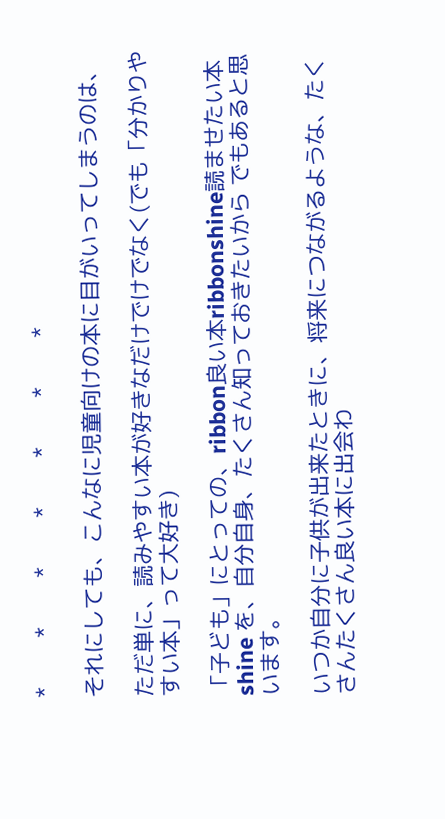*        *        *        *        *        *        *

それにしても、こんなに児童向けの本に目がいってしまうのは、

ただ単に、読みやすい本が好きなだけでけでなく(でも「分かりやすい本」って大好き)

「子ども」にとっての、ribbon良い本ribbonshine読ませたい本shine を、自分自身、たくさん知っておきたいから でもあると思います。

いつか自分に子供が出来たときに、将来につながるような、たくさんたくさん良い本に出会わ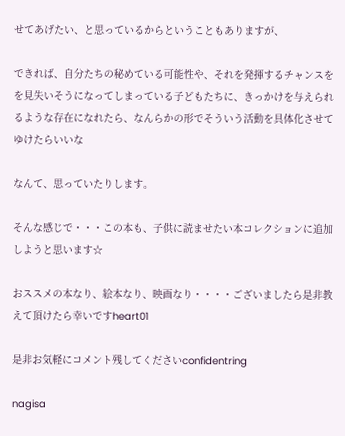せてあげたい、と思っているからということもありますが、

できれば、自分たちの秘めている可能性や、それを発揮するチャンスをを見失いそうになってしまっている子どもたちに、きっかけを与えられるような存在になれたら、なんらかの形でそういう活動を具体化させてゆけたらいいな

なんて、思っていたりします。

そんな感じで・・・この本も、子供に読ませたい本コレクションに追加しようと思います☆

おススメの本なり、絵本なり、映画なり・・・・ございましたら是非教えて頂けたら幸いですheart01

是非お気軽にコメント残してくださいconfidentring

nagisa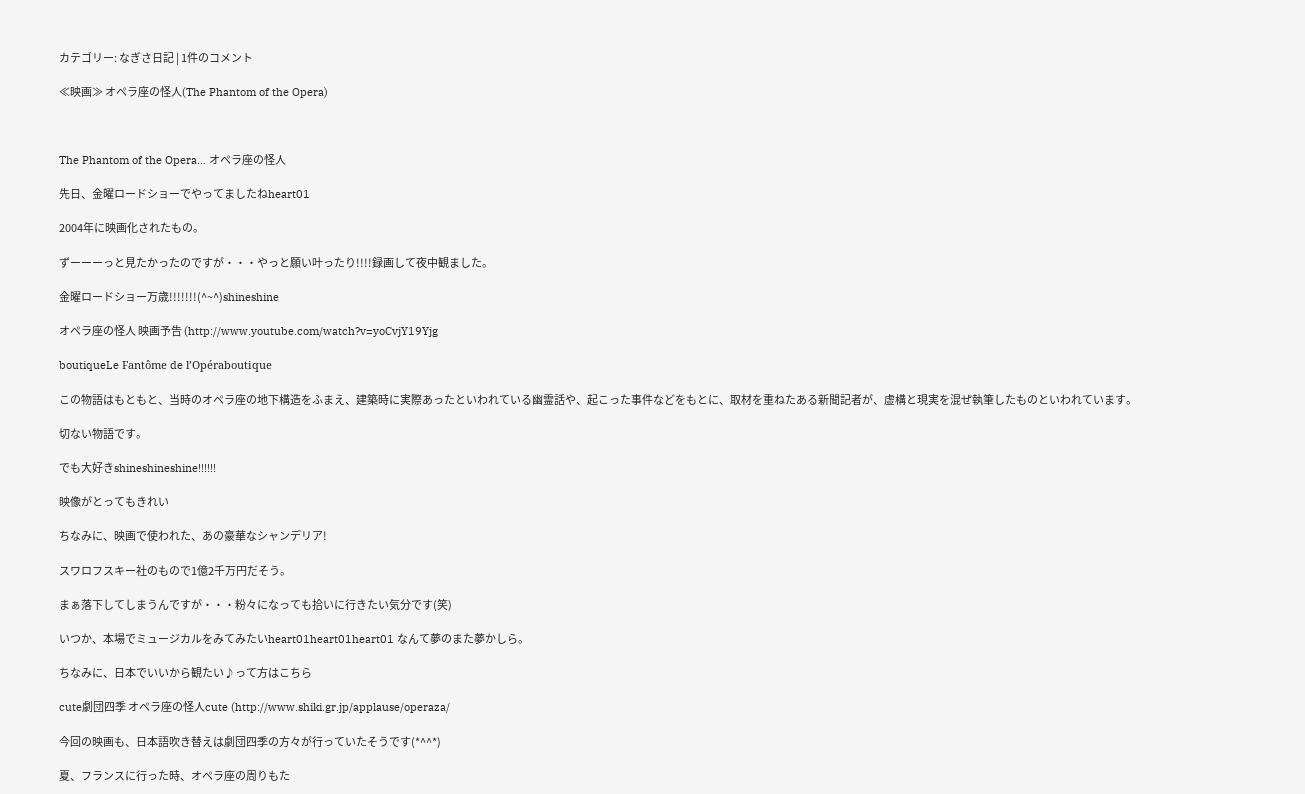カテゴリー: なぎさ日記 | 1件のコメント

≪映画≫ オペラ座の怪人(The Phantom of the Opera)



The Phantom of the Opera… オペラ座の怪人

先日、金曜ロードショーでやってましたねheart01

2004年に映画化されたもの。

ずーーーっと見たかったのですが・・・やっと願い叶ったり!!!!録画して夜中観ました。

金曜ロードショー万歳!!!!!!!(^~^)shineshine

オペラ座の怪人 映画予告 (http://www.youtube.com/watch?v=yoCvjY19Yjg

boutiqueLe Fantôme de l’Opéraboutique

この物語はもともと、当時のオペラ座の地下構造をふまえ、建築時に実際あったといわれている幽霊話や、起こった事件などをもとに、取材を重ねたある新聞記者が、虚構と現実を混ぜ執筆したものといわれています。

切ない物語です。

でも大好きshineshineshine!!!!!!

映像がとってもきれい

ちなみに、映画で使われた、あの豪華なシャンデリア!

スワロフスキー社のもので1億2千万円だそう。

まぁ落下してしまうんですが・・・粉々になっても拾いに行きたい気分です(笑)

いつか、本場でミュージカルをみてみたいheart01heart01heart01 なんて夢のまた夢かしら。

ちなみに、日本でいいから観たい♪って方はこちら

cute劇団四季 オペラ座の怪人cute (http://www.shiki.gr.jp/applause/operaza/

今回の映画も、日本語吹き替えは劇団四季の方々が行っていたそうです(*^^*)

夏、フランスに行った時、オペラ座の周りもた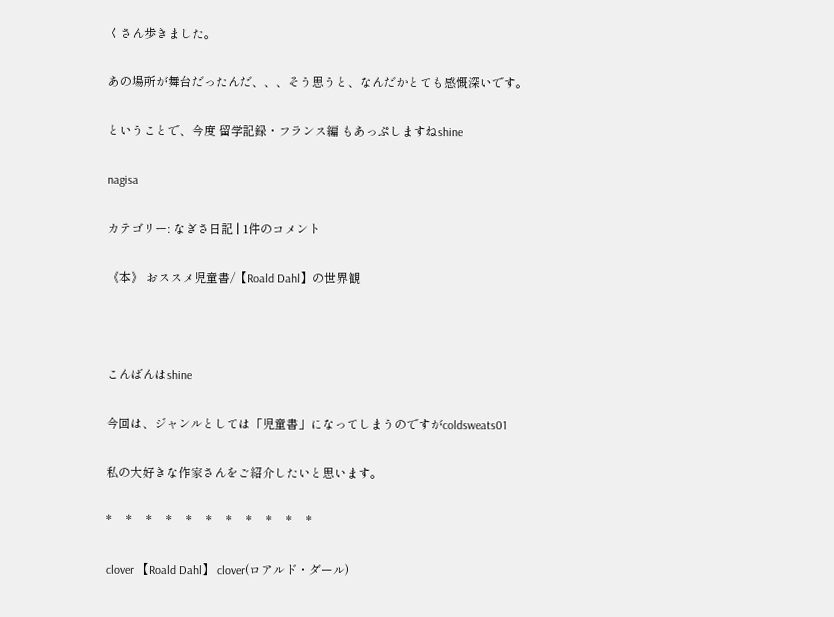くさん歩きました。

あの場所が舞台だったんだ、、、そう思うと、なんだかとても感慨深いです。

ということで、今度 留学記録・フランス編 もあっぷしますねshine

nagisa

カテゴリー: なぎさ日記 | 1件のコメント

《本》 おススメ児童書/【Roald Dahl】の世界観



こんばんはshine

今回は、ジャンルとしては「児童書」になってしまうのですがcoldsweats01

私の大好きな作家さんをご紹介したいと思います。

*     *     *     *     *     *     *     *     *     *     *

clover 【Roald Dahl】 clover(ロアルド・ダール)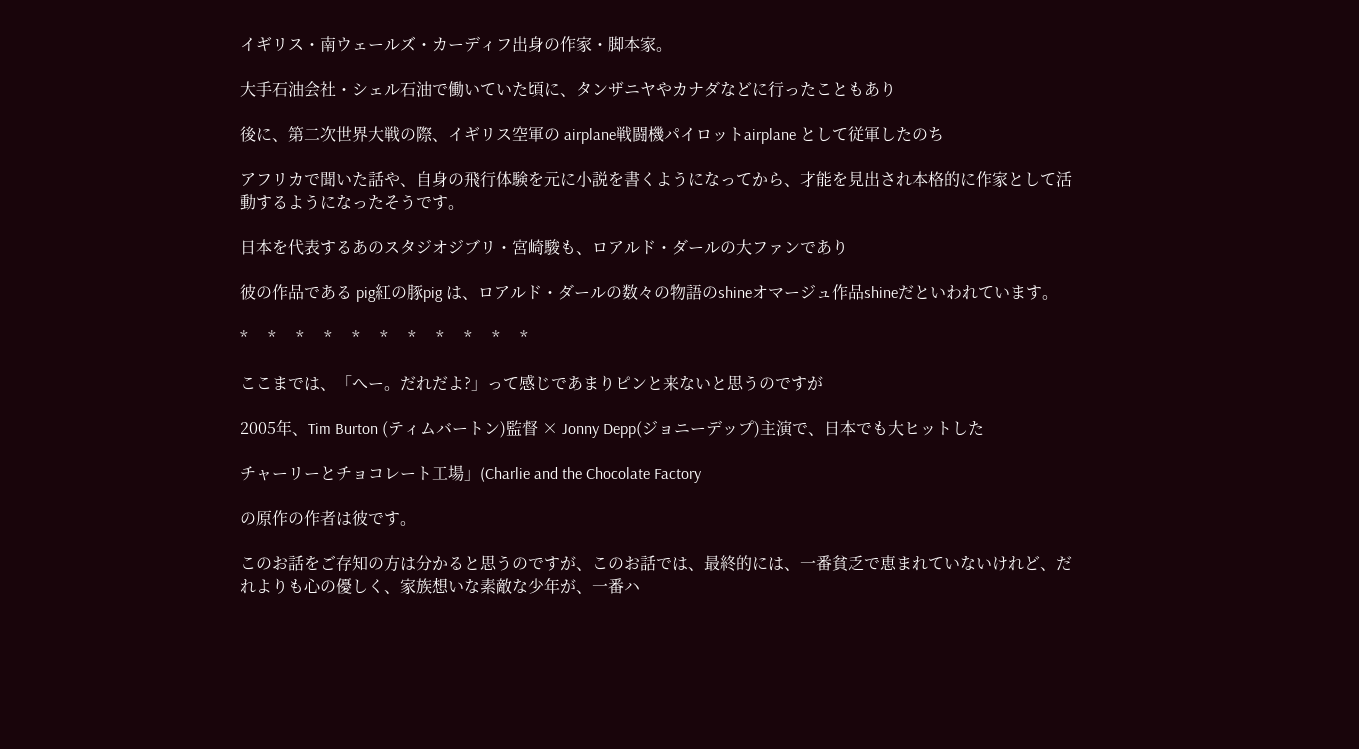イギリス・南ウェールズ・カーディフ出身の作家・脚本家。

大手石油会社・シェル石油で働いていた頃に、タンザニヤやカナダなどに行ったこともあり

後に、第二次世界大戦の際、イギリス空軍の airplane戦闘機パイロットairplane として従軍したのち

アフリカで聞いた話や、自身の飛行体験を元に小説を書くようになってから、才能を見出され本格的に作家として活動するようになったそうです。

日本を代表するあのスタジオジブリ・宮崎駿も、ロアルド・ダールの大ファンであり

彼の作品である pig紅の豚pig は、ロアルド・ダールの数々の物語のshineオマージュ作品shineだといわれています。

*     *     *     *     *     *     *     *     *     *     *

ここまでは、「へー。だれだよ?」って感じであまりピンと来ないと思うのですが

2005年、Tim Burton (ティムバートン)監督 × Jonny Depp(ジョニーデップ)主演で、日本でも大ヒットした

チャーリーとチョコレート工場」(Charlie and the Chocolate Factory

の原作の作者は彼です。

このお話をご存知の方は分かると思うのですが、このお話では、最終的には、一番貧乏で恵まれていないけれど、だれよりも心の優しく、家族想いな素敵な少年が、一番ハ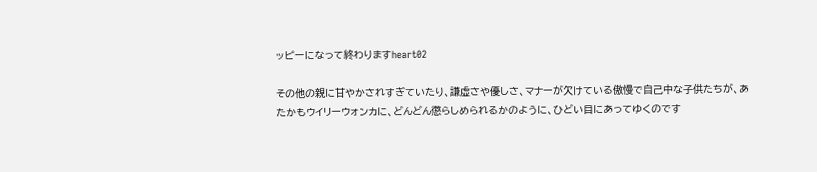ッピーになって終わりますheart02

その他の親に甘やかされすぎていたり、謙虚さや優しさ、マナーが欠けている傲慢で自己中な子供たちが、あたかもウイリーウォンカに、どんどん懲らしめられるかのように、ひどい目にあってゆくのです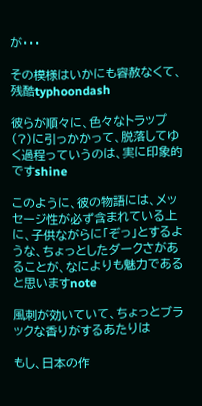が・・・

その模様はいかにも容赦なくて、残酷typhoondash

彼らが順々に、色々なトラップ(?)に引っかかって、脱落してゆく過程っていうのは、実に印象的ですshine

このように、彼の物語には、メッセージ性が必ず含まれている上に、子供ながらに「ぞっ」とするような、ちょっとしたダークさがあることが、なによりも魅力であると思いますnote

風刺が効いていて、ちょっとブラックな香りがするあたりは

もし、日本の作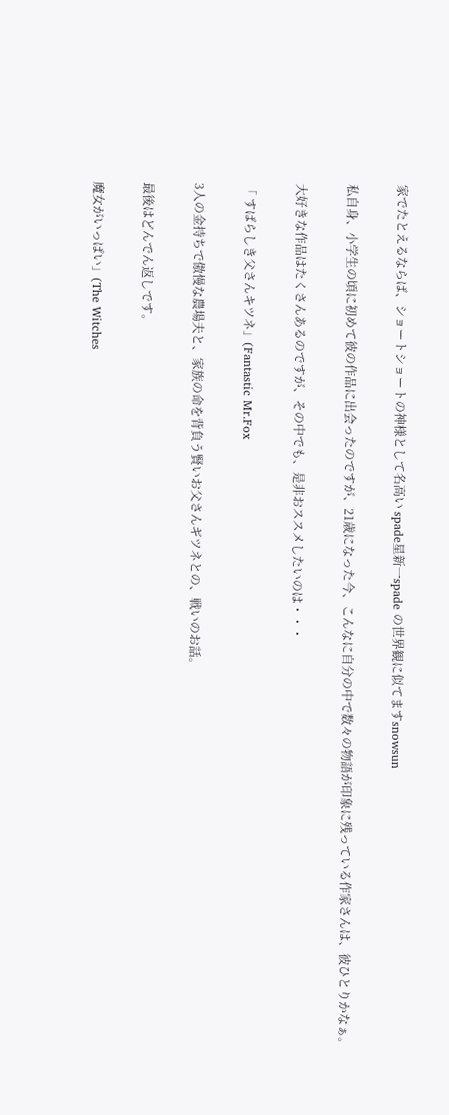家でたとえるならば、ショートショートの神様として名高い spade星新一spade の世界観に似てますsnowsun

私自身、小学生の頃に初めて彼の作品に出会ったのですが、21歳になった今、こんなに自分の中で数々の物語が印象に残っている作家さんは、彼ひとりかなぁ。

大好きな作品はたくさんあるのですが、その中でも、是非おススメしたいのは・・・

「 すばらしき父さんキツネ」(Fantastic Mr.Fox

3人の金持ちで傲慢な農場夫と、家族の命を背負う賢いお父さんギツネとの、戦いのお話。

最後はどんでん返しです。

魔女がいっぱい」(The Witches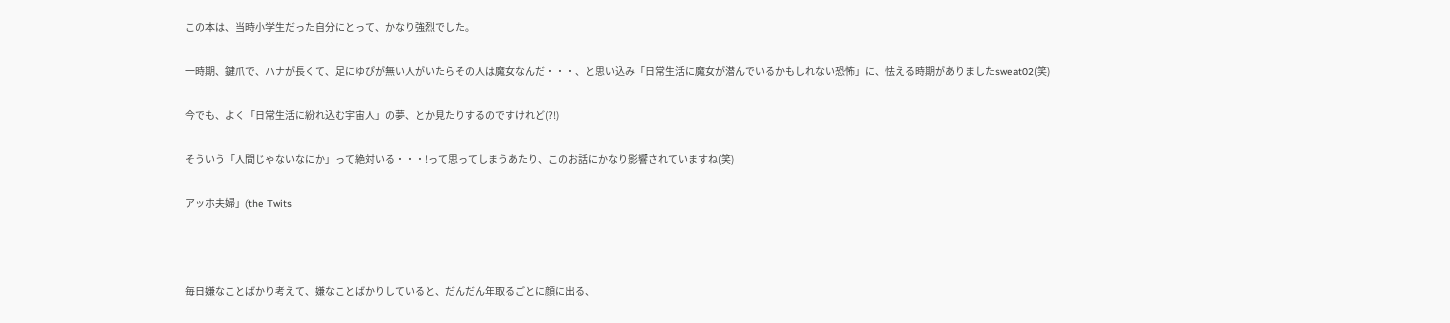この本は、当時小学生だった自分にとって、かなり強烈でした。

一時期、鍵爪で、ハナが長くて、足にゆぴが無い人がいたらその人は魔女なんだ・・・、と思い込み「日常生活に魔女が潜んでいるかもしれない恐怖」に、怯える時期がありましたsweat02(笑)

今でも、よく「日常生活に紛れ込む宇宙人」の夢、とか見たりするのですけれど(?!)

そういう「人間じゃないなにか」って絶対いる・・・!って思ってしまうあたり、このお話にかなり影響されていますね(笑)

アッホ夫婦」(the Twits



毎日嫌なことばかり考えて、嫌なことばかりしていると、だんだん年取るごとに顔に出る、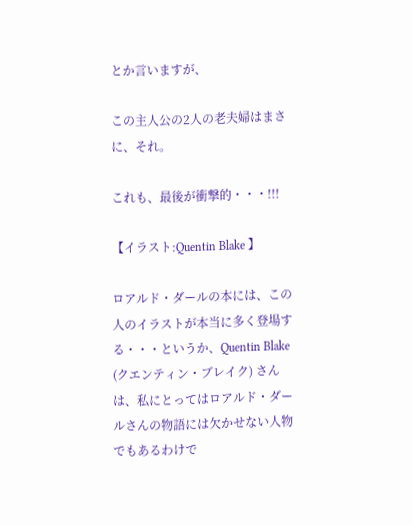とか言いますが、

この主人公の2人の老夫婦はまさに、それ。

これも、最後が衝撃的・・・!!!

【イラスト:Quentin Blake 】

ロアルド・ダールの本には、この人のイラストが本当に多く登場する・・・というか、Quentin Blake (クエンティン・ブレイク) さんは、私にとってはロアルド・ダールさんの物語には欠かせない人物でもあるわけで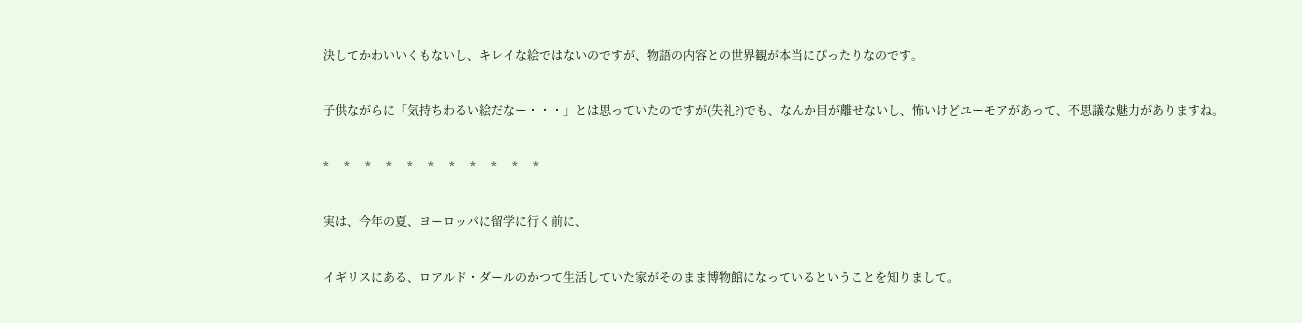決してかわいいくもないし、キレイな絵ではないのですが、物語の内容との世界観が本当にぴったりなのです。

子供ながらに「気持ちわるい絵だなー・・・」とは思っていたのですが(失礼?)でも、なんか目が離せないし、怖いけどユーモアがあって、不思議な魅力がありますね。

*     *     *     *     *     *     *     *     *     *     *

実は、今年の夏、ヨーロッパに留学に行く前に、

イギリスにある、ロアルド・ダールのかつて生活していた家がそのまま博物館になっているということを知りまして。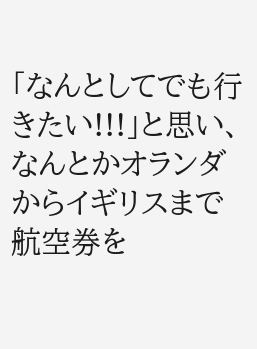「なんとしてでも行きたい!!!」と思い、なんとかオランダからイギリスまで航空券を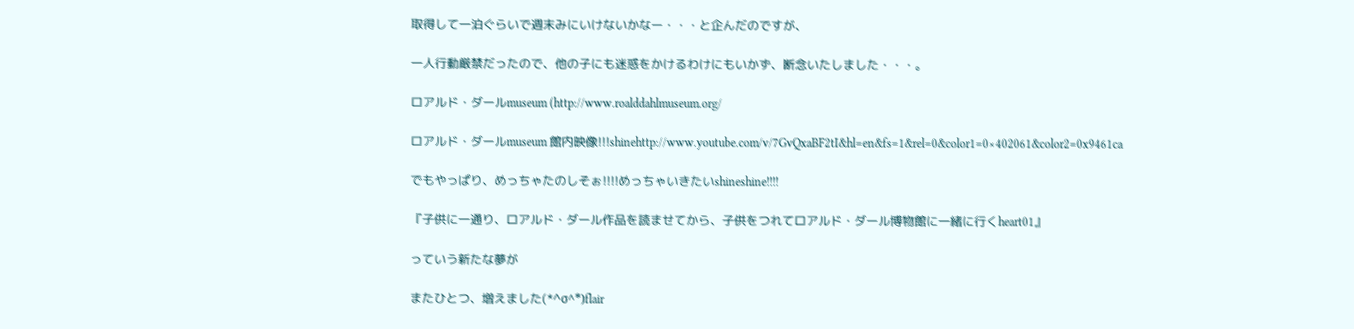取得して一泊ぐらいで週末みにいけないかなー・・・と企んだのですが、

一人行動厳禁だったので、他の子にも迷惑をかけるわけにもいかず、断念いたしました・・・。

ロアルド・ダールmuseum (http://www.roalddahlmuseum.org/

ロアルド・ダールmuseum 館内映像!!!shinehttp://www.youtube.com/v/7GvQxaBF2tI&hl=en&fs=1&rel=0&color1=0×402061&color2=0x9461ca

でもやっぱり、めっちゃたのしそぉ!!!!めっちゃいきたいshineshine!!!!

『子供に一通り、ロアルド・ダール作品を読ませてから、子供をつれてロアルド・ダール博物館に一緒に行くheart01』

っていう新たな夢が

またひとつ、増えました(*^σ^*)flair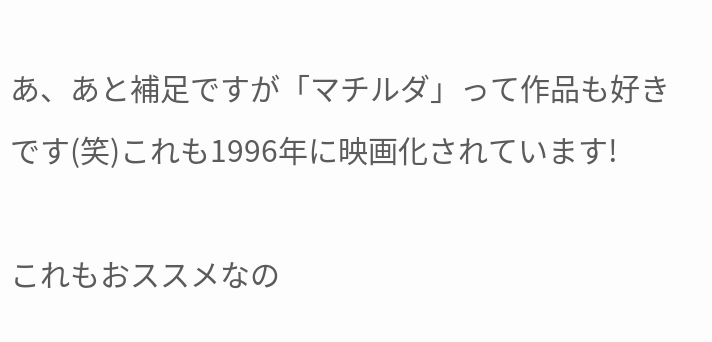あ、あと補足ですが「マチルダ」って作品も好きです(笑)これも1996年に映画化されています!

これもおススメなの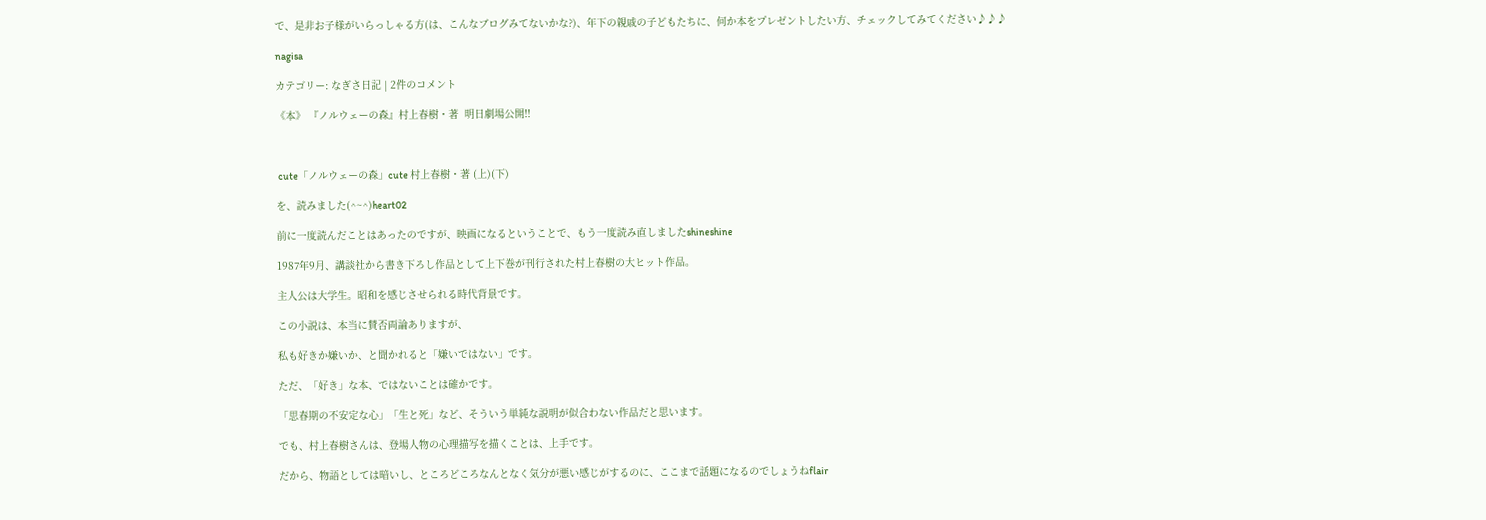で、是非お子様がいらっしゃる方(は、こんなブログみてないかな?)、年下の親戚の子どもたちに、何か本をプレゼントしたい方、チェックしてみてください♪♪♪

nagisa

カテゴリー: なぎさ日記 | 2件のコメント

《本》 『ノルウェーの森』村上春樹・著  明日劇場公開!!



 cute「ノルウェーの森」cute 村上春樹・著 (上)(下)

を、読みました(^~^)heart02

前に一度読んだことはあったのですが、映画になるということで、もう一度読み直しましたshineshine

1987年9月、講談社から書き下ろし作品として上下巻が刊行された村上春樹の大ヒット作品。

主人公は大学生。昭和を感じさせられる時代背景です。

この小説は、本当に賛否両論ありますが、

私も好きか嫌いか、と聞かれると「嫌いではない」です。

ただ、「好き」な本、ではないことは確かです。

「思春期の不安定な心」「生と死」など、そういう単純な説明が似合わない作品だと思います。

でも、村上春樹さんは、登場人物の心理描写を描くことは、上手です。

だから、物語としては暗いし、ところどころなんとなく気分が悪い感じがするのに、ここまで話題になるのでしょうねflair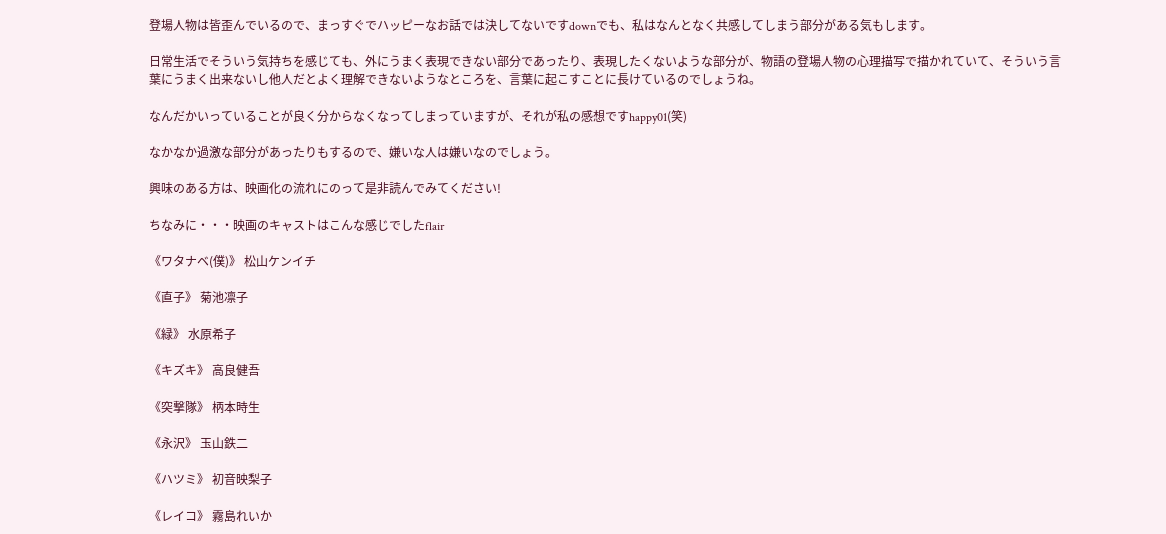登場人物は皆歪んでいるので、まっすぐでハッピーなお話では決してないですdownでも、私はなんとなく共感してしまう部分がある気もします。

日常生活でそういう気持ちを感じても、外にうまく表現できない部分であったり、表現したくないような部分が、物語の登場人物の心理描写で描かれていて、そういう言葉にうまく出来ないし他人だとよく理解できないようなところを、言葉に起こすことに長けているのでしょうね。

なんだかいっていることが良く分からなくなってしまっていますが、それが私の感想ですhappy01(笑)

なかなか過激な部分があったりもするので、嫌いな人は嫌いなのでしょう。

興味のある方は、映画化の流れにのって是非読んでみてください!

ちなみに・・・映画のキャストはこんな感じでしたflair

《ワタナベ(僕)》 松山ケンイチ

《直子》 菊池凛子

《緑》 水原希子

《キズキ》 高良健吾

《突撃隊》 柄本時生

《永沢》 玉山鉄二

《ハツミ》 初音映梨子

《レイコ》 霧島れいか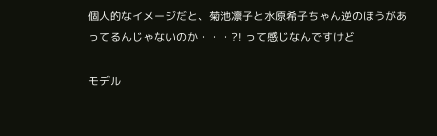個人的なイメージだと、菊池凛子と水原希子ちゃん逆のほうがあってるんじゃないのか・・・?! って感じなんですけど

モデル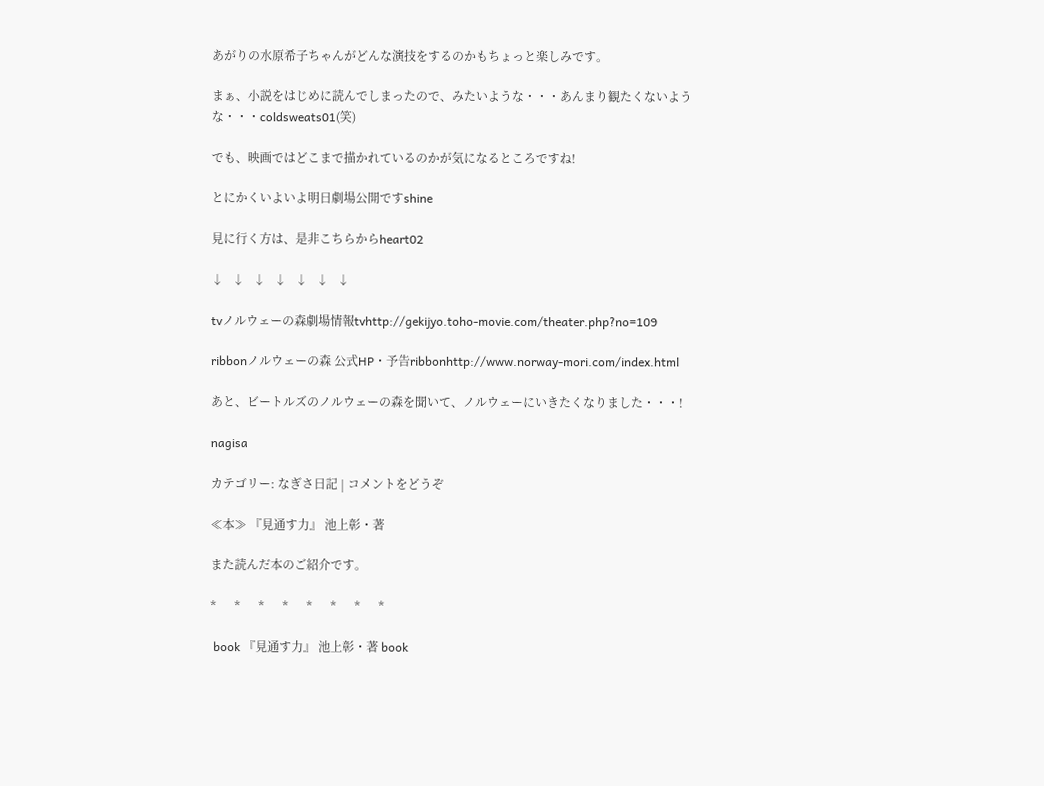あがりの水原希子ちゃんがどんな演技をするのかもちょっと楽しみです。

まぁ、小説をはじめに読んでしまったので、みたいような・・・あんまり観たくないような・・・coldsweats01(笑)

でも、映画ではどこまで描かれているのかが気になるところですね!

とにかくいよいよ明日劇場公開ですshine

見に行く方は、是非こちらからheart02

↓   ↓   ↓   ↓   ↓   ↓   ↓

tvノルウェーの森劇場情報tvhttp://gekijyo.toho-movie.com/theater.php?no=109

ribbonノルウェーの森 公式HP・予告ribbonhttp://www.norway-mori.com/index.html

あと、ビートルズのノルウェーの森を聞いて、ノルウェーにいきたくなりました・・・!

nagisa

カテゴリー: なぎさ日記 | コメントをどうぞ

≪本≫ 『見通す力』 池上彰・著

また読んだ本のご紹介です。

*      *      *      *      *      *      *      *

 book 『見通す力』 池上彰・著 book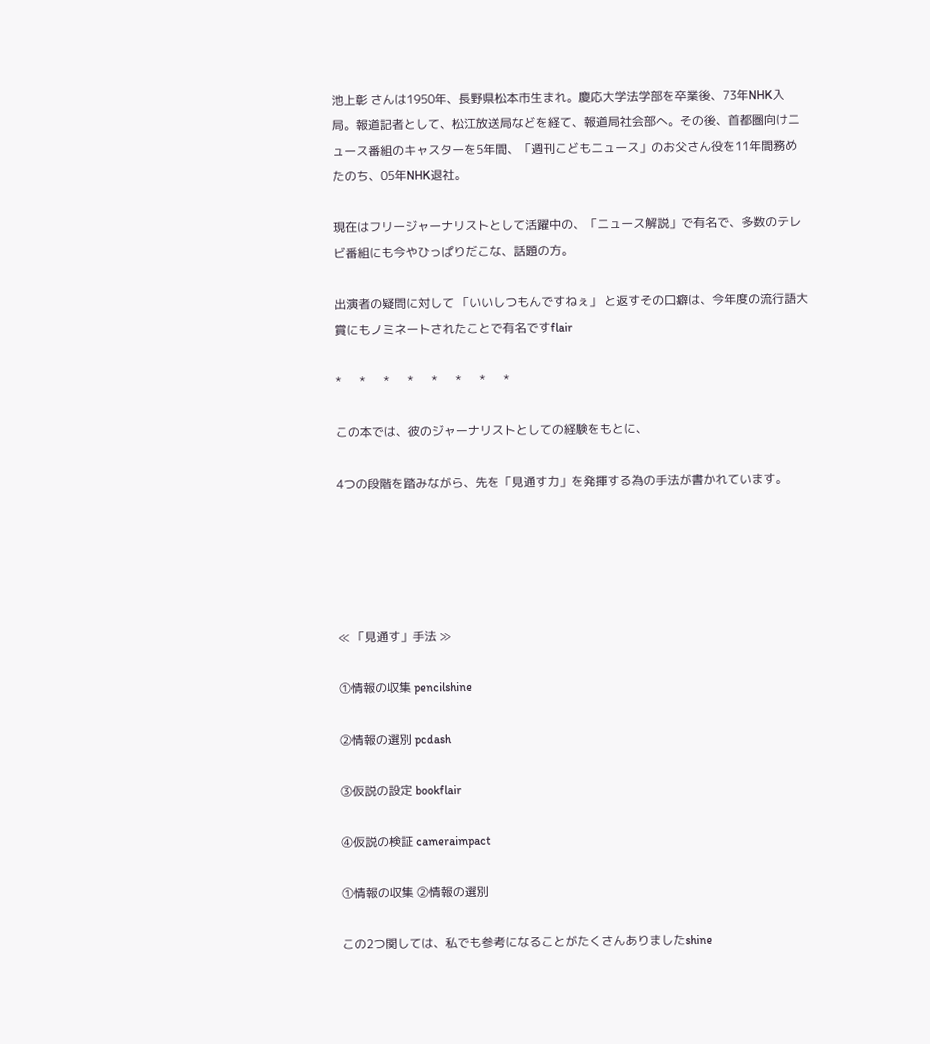池上彰 さんは1950年、長野県松本市生まれ。慶応大学法学部を卒業後、73年NHK入局。報道記者として、松江放送局などを経て、報道局社会部へ。その後、首都圏向けニュース番組のキャスターを5年間、「週刊こどもニュース」のお父さん役を11年間務めたのち、05年NHK退社。

現在はフリージャーナリストとして活躍中の、「ニュース解説」で有名で、多数のテレビ番組にも今やひっぱりだこな、話題の方。

出演者の疑問に対して 「いいしつもんですねぇ」 と返すその口癖は、今年度の流行語大賞にもノミネートされたことで有名ですflair

*      *      *      *      *      *      *      *

この本では、彼のジャーナリストとしての経験をもとに、

4つの段階を踏みながら、先を「見通す力」を発揮する為の手法が書かれています。





≪ 「見通す」手法 ≫

①情報の収集 pencilshine

②情報の選別 pcdash

③仮説の設定 bookflair

④仮説の検証 cameraimpact

①情報の収集 ②情報の選別

この2つ関しては、私でも参考になることがたくさんありましたshine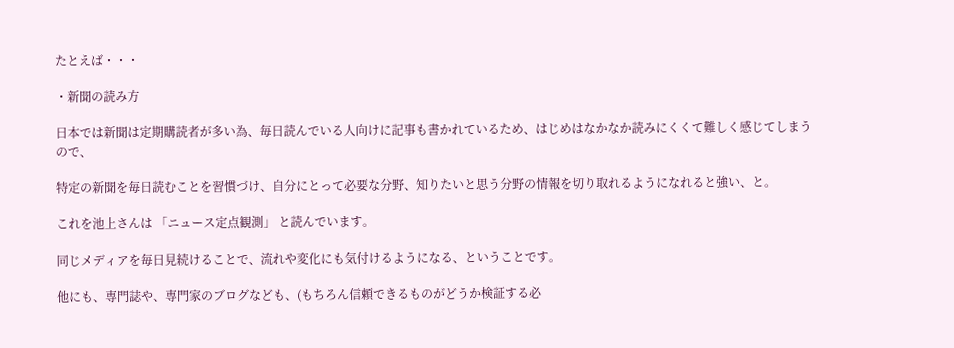たとえば・・・

・新聞の読み方

日本では新聞は定期購読者が多い為、毎日読んでいる人向けに記事も書かれているため、はじめはなかなか読みにくくて難しく感じてしまうので、

特定の新聞を毎日読むことを習慣づけ、自分にとって必要な分野、知りたいと思う分野の情報を切り取れるようになれると強い、と。

これを池上さんは 「ニュース定点観測」 と読んでいます。

同じメディアを毎日見続けることで、流れや変化にも気付けるようになる、ということです。

他にも、専門誌や、専門家のブログなども、(もちろん信頼できるものがどうか検証する必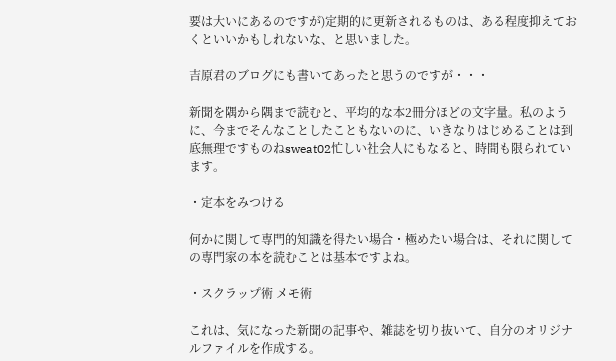要は大いにあるのですが)定期的に更新されるものは、ある程度抑えておくといいかもしれないな、と思いました。

吉原君のブログにも書いてあったと思うのですが・・・

新聞を隅から隅まで読むと、平均的な本2冊分ほどの文字量。私のように、今までそんなことしたこともないのに、いきなりはじめることは到底無理ですものねsweat02忙しい社会人にもなると、時間も限られています。

・定本をみつける

何かに関して専門的知識を得たい場合・極めたい場合は、それに関しての専門家の本を読むことは基本ですよね。

・スクラップ術 メモ術

これは、気になった新聞の記事や、雑誌を切り抜いて、自分のオリジナルファイルを作成する。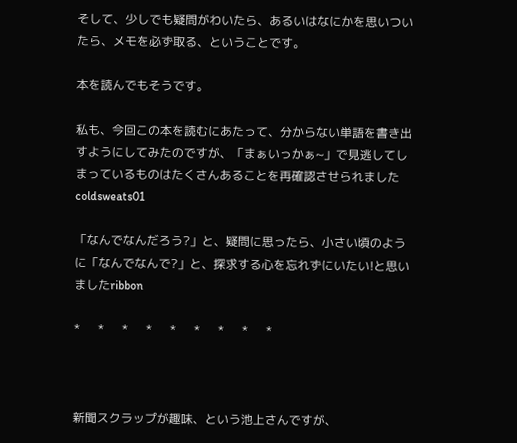そして、少しでも疑問がわいたら、あるいはなにかを思いついたら、メモを必ず取る、ということです。

本を読んでもそうです。

私も、今回この本を読むにあたって、分からない単語を書き出すようにしてみたのですが、「まぁいっかぁ~」で見逃してしまっているものはたくさんあることを再確認させられましたcoldsweats01

「なんでなんだろう?」と、疑問に思ったら、小さい頃のように「なんでなんで?」と、探求する心を忘れずにいたい!と思いましたribbon

*      *      *      *      *      *      *      *      *



新聞スクラップが趣味、という池上さんですが、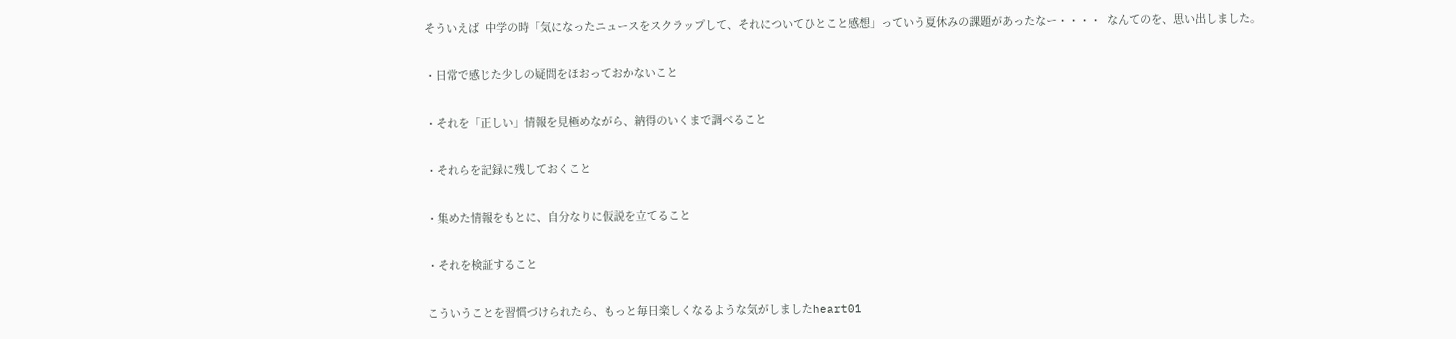そういえば  中学の時「気になったニュースをスクラップして、それについてひとこと感想」っていう夏休みの課題があったなー・・・・  なんてのを、思い出しました。

・日常で感じた少しの疑問をほおっておかないこと

・それを「正しい」情報を見極めながら、納得のいくまで調べること

・それらを記録に残しておくこと

・集めた情報をもとに、自分なりに仮説を立てること

・それを検証すること

こういうことを習慣づけられたら、もっと毎日楽しくなるような気がしましたheart01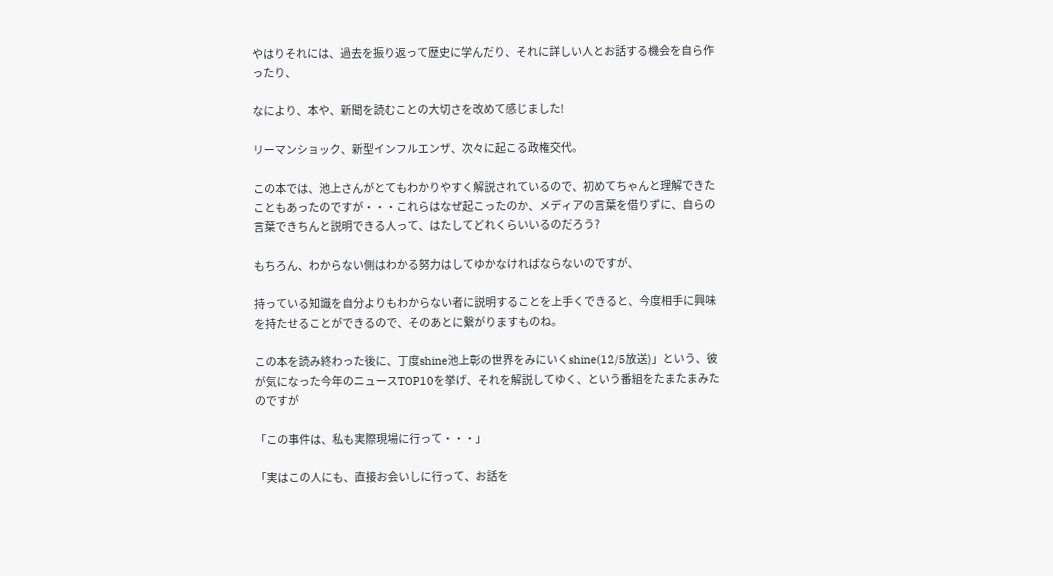やはりそれには、過去を振り返って歴史に学んだり、それに詳しい人とお話する機会を自ら作ったり、

なにより、本や、新聞を読むことの大切さを改めて感じました!

リーマンショック、新型インフルエンザ、次々に起こる政権交代。

この本では、池上さんがとてもわかりやすく解説されているので、初めてちゃんと理解できたこともあったのですが・・・これらはなぜ起こったのか、メディアの言葉を借りずに、自らの言葉できちんと説明できる人って、はたしてどれくらいいるのだろう?

もちろん、わからない側はわかる努力はしてゆかなければならないのですが、

持っている知識を自分よりもわからない者に説明することを上手くできると、今度相手に興味を持たせることができるので、そのあとに繋がりますものね。

この本を読み終わった後に、丁度shine池上彰の世界をみにいくshine(12/5放送)」という、彼が気になった今年のニュースTOP10を挙げ、それを解説してゆく、という番組をたまたまみたのですが

「この事件は、私も実際現場に行って・・・」

「実はこの人にも、直接お会いしに行って、お話を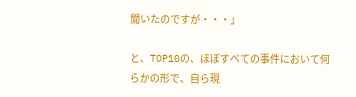聞いたのですが・・・」

と、TOP10の、ほぼすべての事件において何らかの形で、自ら現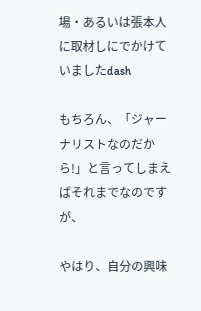場・あるいは張本人に取材しにでかけていましたdash

もちろん、「ジャーナリストなのだから!」と言ってしまえばそれまでなのですが、

やはり、自分の興味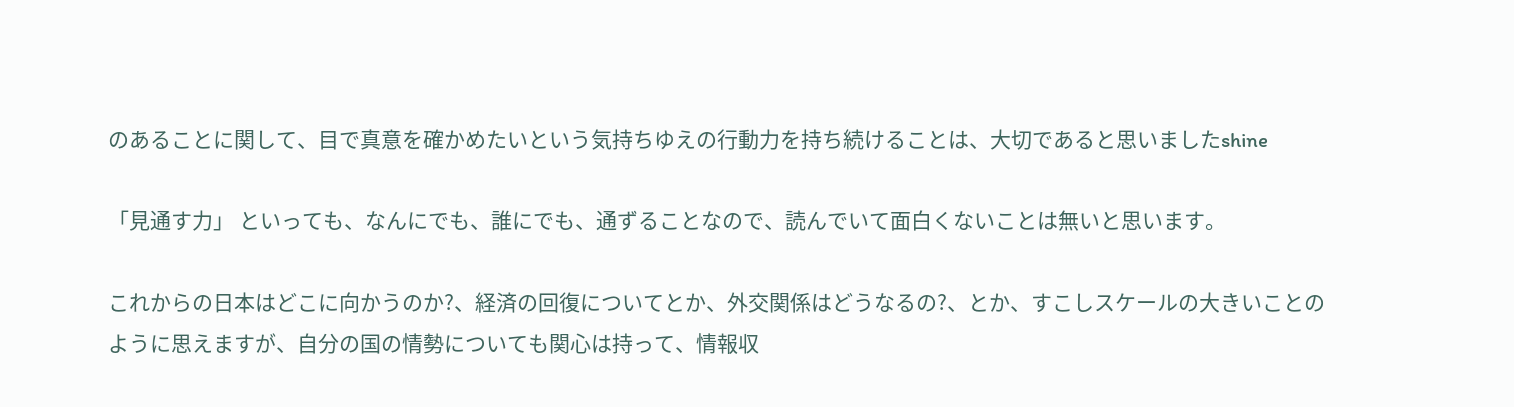のあることに関して、目で真意を確かめたいという気持ちゆえの行動力を持ち続けることは、大切であると思いましたshine

「見通す力」 といっても、なんにでも、誰にでも、通ずることなので、読んでいて面白くないことは無いと思います。

これからの日本はどこに向かうのか?、経済の回復についてとか、外交関係はどうなるの?、とか、すこしスケールの大きいことのように思えますが、自分の国の情勢についても関心は持って、情報収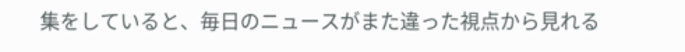集をしていると、毎日のニュースがまた違った視点から見れる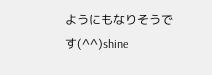ようにもなりそうです(^^)shine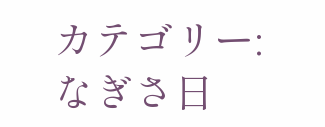カテゴリー: なぎさ日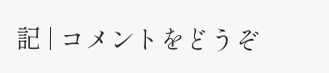記 | コメントをどうぞ